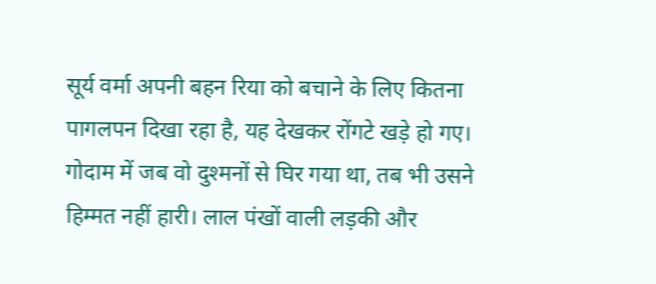सूर्य वर्मा अपनी बहन रिया को बचाने के लिए कितना पागलपन दिखा रहा है, यह देखकर रोंगटे खड़े हो गए। गोदाम में जब वो दुश्मनों से घिर गया था, तब भी उसने हिम्मत नहीं हारी। लाल पंखों वाली लड़की और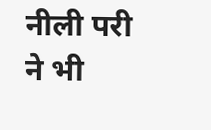नीली परी ने भी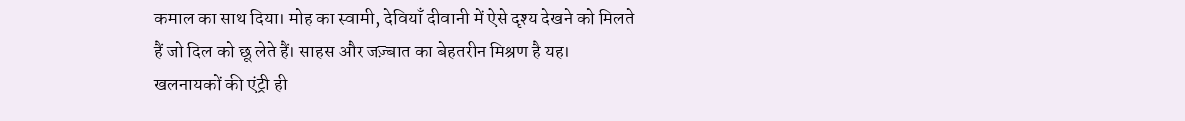कमाल का साथ दिया। मोह का स्वामी, देवियाँ दीवानी में ऐसे दृश्य देखने को मिलते हैं जो दिल को छू लेते हैं। साहस और जज़्बात का बेहतरीन मिश्रण है यह।
खलनायकों की एंट्री ही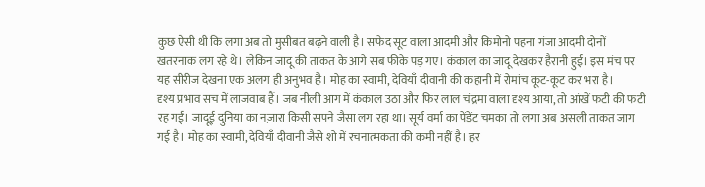कुछ ऐसी थी कि लगा अब तो मुसीबत बढ़ने वाली है। सफेद सूट वाला आदमी और किमोनो पहना गंजा आदमी दोनों खतरनाक लग रहे थे। लेकिन जादू की ताकत के आगे सब फीके पड़ गए। कंकाल का जादू देखकर हैरानी हुई। इस मंच पर यह सीरीज देखना एक अलग ही अनुभव है। मोह का स्वामी, देवियाँ दीवानी की कहानी में रोमांच कूट-कूट कर भरा है।
दृश्य प्रभाव सच में लाजवाब हैं। जब नीली आग में कंकाल उठा और फिर लाल चंद्रमा वाला दृश्य आया, तो आंखें फटी की फटी रह गईं। जादूई दुनिया का नज़ारा किसी सपने जैसा लग रहा था। सूर्य वर्मा का पेंडेंट चमका तो लगा अब असली ताकत जाग गई है। मोह का स्वामी, देवियाँ दीवानी जैसे शो में रचनात्मकता की कमी नहीं है। हर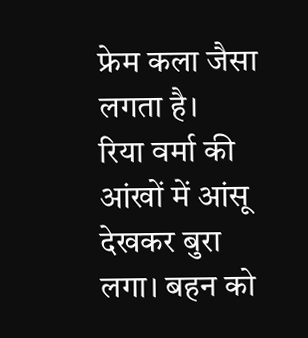फ्रेम कला जैसा लगता है।
रिया वर्मा की आंखों में आंसू देखकर बुरा लगा। बहन को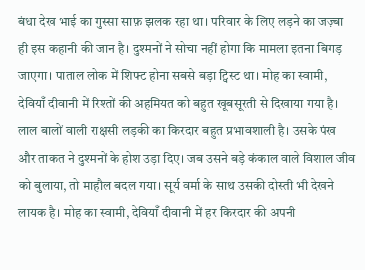बंधा देख भाई का गुस्सा साफ़ झलक रहा था। परिवार के लिए लड़ने का जज़्बा ही इस कहानी की जान है। दुश्मनों ने सोचा नहीं होगा कि मामला इतना बिगड़ जाएगा। पाताल लोक में शिफ्ट होना सबसे बड़ा ट्विस्ट था। मोह का स्वामी, देवियाँ दीवानी में रिश्तों की अहमियत को बहुत खूबसूरती से दिखाया गया है।
लाल बालों वाली राक्षसी लड़की का किरदार बहुत प्रभावशाली है। उसके पंख और ताकत ने दुश्मनों के होश उड़ा दिए। जब उसने बड़े कंकाल वाले विशाल जीव को बुलाया, तो माहौल बदल गया। सूर्य वर्मा के साथ उसकी दोस्ती भी देखने लायक है। मोह का स्वामी, देवियाँ दीवानी में हर किरदार की अपनी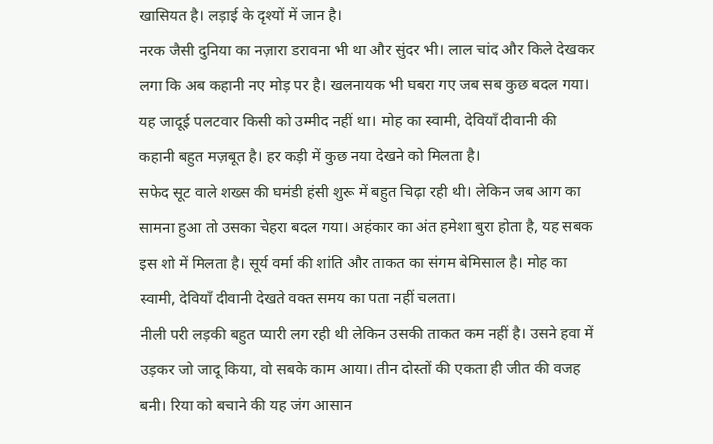खासियत है। लड़ाई के दृश्यों में जान है।
नरक जैसी दुनिया का नज़ारा डरावना भी था और सुंदर भी। लाल चांद और किले देखकर लगा कि अब कहानी नए मोड़ पर है। खलनायक भी घबरा गए जब सब कुछ बदल गया। यह जादूई पलटवार किसी को उम्मीद नहीं था। मोह का स्वामी, देवियाँ दीवानी की कहानी बहुत मज़बूत है। हर कड़ी में कुछ नया देखने को मिलता है।
सफेद सूट वाले शख्स की घमंडी हंसी शुरू में बहुत चिढ़ा रही थी। लेकिन जब आग का सामना हुआ तो उसका चेहरा बदल गया। अहंकार का अंत हमेशा बुरा होता है, यह सबक इस शो में मिलता है। सूर्य वर्मा की शांति और ताकत का संगम बेमिसाल है। मोह का स्वामी, देवियाँ दीवानी देखते वक्त समय का पता नहीं चलता।
नीली परी लड़की बहुत प्यारी लग रही थी लेकिन उसकी ताकत कम नहीं है। उसने हवा में उड़कर जो जादू किया, वो सबके काम आया। तीन दोस्तों की एकता ही जीत की वजह बनी। रिया को बचाने की यह जंग आसान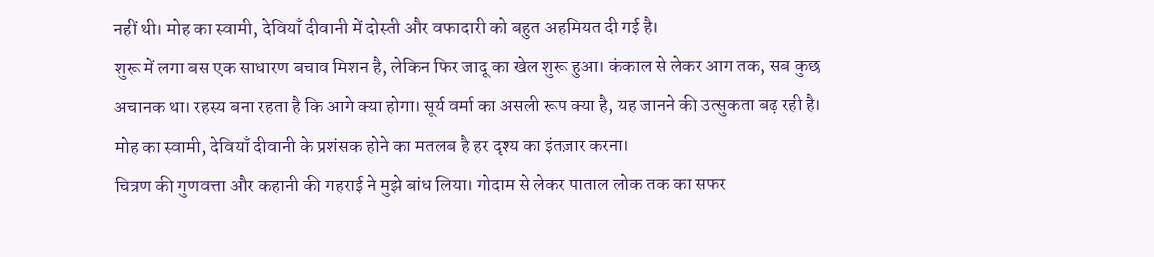नहीं थी। मोह का स्वामी, देवियाँ दीवानी में दोस्ती और वफादारी को बहुत अहमियत दी गई है।
शुरू में लगा बस एक साधारण बचाव मिशन है, लेकिन फिर जादू का खेल शुरू हुआ। कंकाल से लेकर आग तक, सब कुछ अचानक था। रहस्य बना रहता है कि आगे क्या होगा। सूर्य वर्मा का असली रूप क्या है, यह जानने की उत्सुकता बढ़ रही है। मोह का स्वामी, देवियाँ दीवानी के प्रशंसक होने का मतलब है हर दृश्य का इंतज़ार करना।
चित्रण की गुणवत्ता और कहानी की गहराई ने मुझे बांध लिया। गोदाम से लेकर पाताल लोक तक का सफर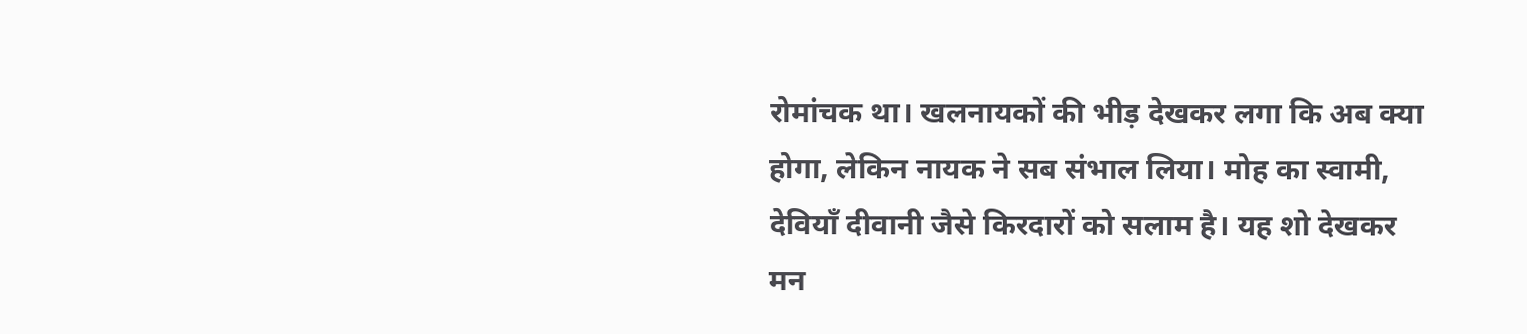रोमांचक था। खलनायकों की भीड़ देखकर लगा कि अब क्या होगा, लेकिन नायक ने सब संभाल लिया। मोह का स्वामी, देवियाँ दीवानी जैसे किरदारों को सलाम है। यह शो देखकर मन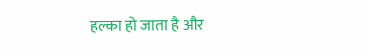हल्का हो जाता है और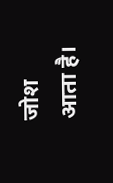जोश आता है।